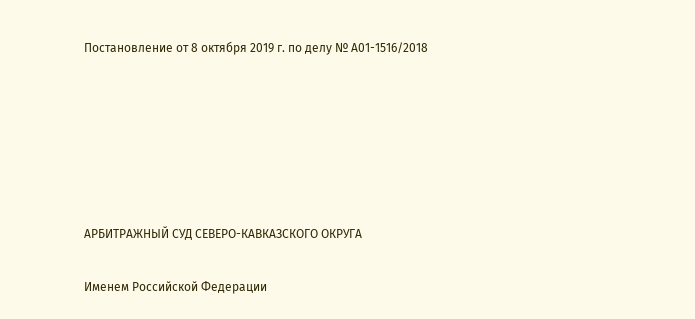Постановление от 8 октября 2019 г. по делу № А01-1516/2018






АРБИТРАЖНЫЙ СУД СЕВЕРО-КАВКАЗСКОГО ОКРУГА

Именем Российской Федерации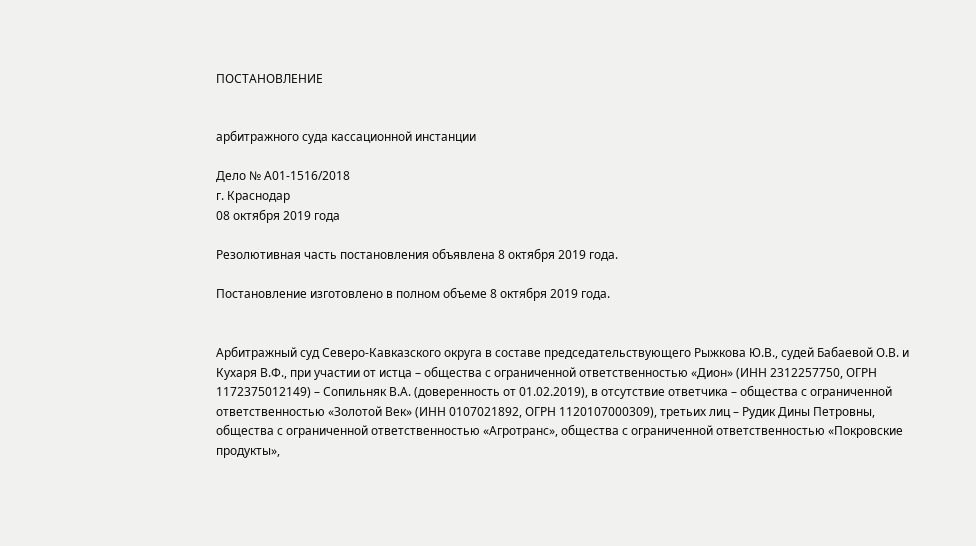ПОСТАНОВЛЕНИЕ


арбитражного суда кассационной инстанции

Дело № А01-1516/2018
г. Краснодар
08 октября 2019 года

Резолютивная часть постановления объявлена 8 октября 2019 года.

Постановление изготовлено в полном объеме 8 октября 2019 года.


Арбитражный суд Северо-Кавказского округа в составе председательствующего Рыжкова Ю.В., судей Бабаевой О.В. и Кухаря В.Ф., при участии от истца – общества с ограниченной ответственностью «Дион» (ИНН 2312257750, ОГРН 1172375012149) – Сопильняк В.А. (доверенность от 01.02.2019), в отсутствие ответчика – общества с ограниченной ответственностью «Золотой Век» (ИНН 0107021892, ОГРН 1120107000309), третьих лиц – Рудик Дины Петровны, общества с ограниченной ответственностью «Агротранс», общества с ограниченной ответственностью «Покровские продукты»,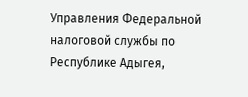Управления Федеральной налоговой службы по Республике Адыгея,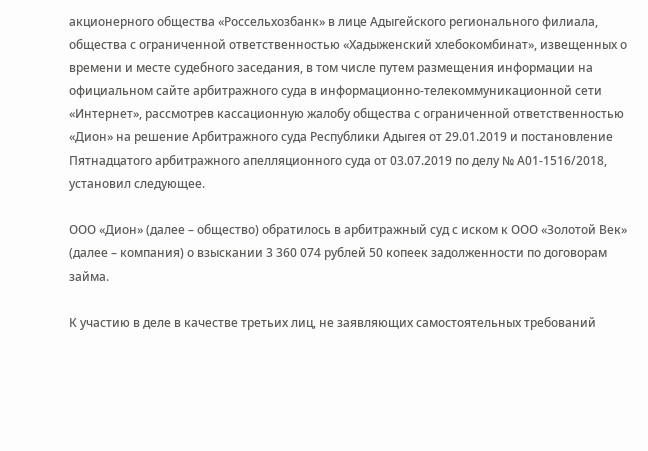акционерного общества «Россельхозбанк» в лице Адыгейского регионального филиала, общества с ограниченной ответственностью «Хадыженский хлебокомбинат», извещенных о времени и месте судебного заседания, в том числе путем размещения информации на официальном сайте арбитражного суда в информационно-телекоммуникационной сети «Интернет», рассмотрев кассационную жалобу общества с ограниченной ответственностью «Дион» на решение Арбитражного суда Республики Адыгея от 29.01.2019 и постановление Пятнадцатого арбитражного апелляционного суда от 03.07.2019 по делу № А01-1516/2018, установил следующее.

ООО «Дион» (далее – общество) обратилось в арбитражный суд с иском к ООО «Золотой Век» (далее – компания) о взыскании 3 360 074 рублей 50 копеек задолженности по договорам займа.

К участию в деле в качестве третьих лиц, не заявляющих самостоятельных требований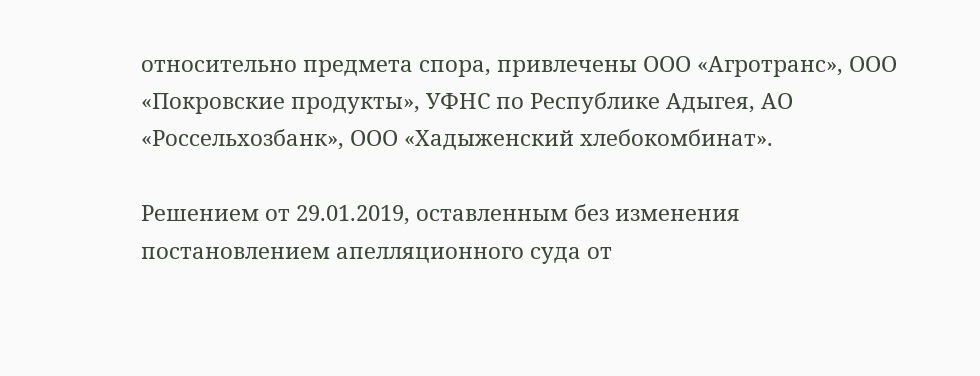относительно предмета спора, привлечены ООО «Агротранс», ООО «Покровские продукты», УФНС по Республике Адыгея, АО «Россельхозбанк», ООО «Хадыженский хлебокомбинат».

Решением от 29.01.2019, оставленным без изменения постановлением апелляционного суда от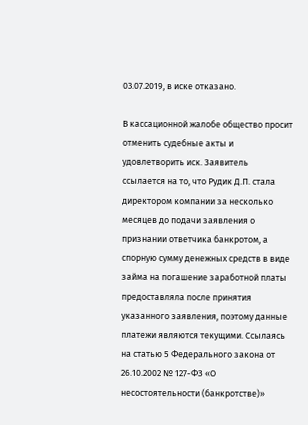03.07.2019, в иске отказано.

В кассационной жалобе общество просит отменить судебные акты и удовлетворить иск. Заявитель ссылается на то, что Рудик Д.П. стала директором компании за несколько месяцев до подачи заявления о признании ответчика банкротом, а спорную сумму денежных средств в виде займа на погашение заработной платы предоставляла после принятия указанного заявления, поэтому данные платежи являются текущими. Ссылаясь на статью 5 Федерального закона от 26.10.2002 № 127-ФЗ «О несостоятельности (банкротстве)»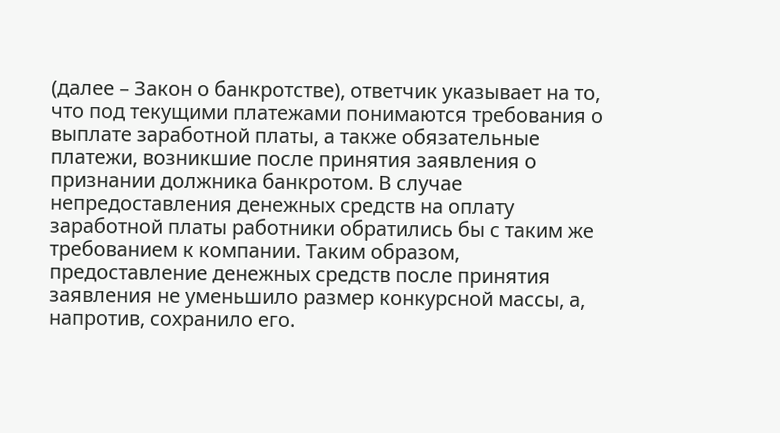(далее – Закон о банкротстве), ответчик указывает на то, что под текущими платежами понимаются требования о выплате заработной платы, а также обязательные платежи, возникшие после принятия заявления о признании должника банкротом. В случае непредоставления денежных средств на оплату заработной платы работники обратились бы с таким же требованием к компании. Таким образом, предоставление денежных средств после принятия заявления не уменьшило размер конкурсной массы, а, напротив, сохранило его.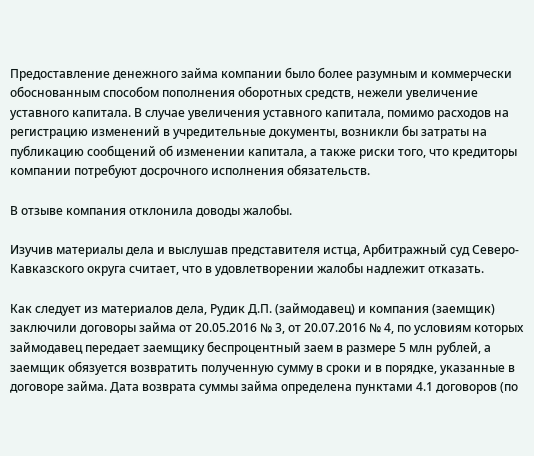Предоставление денежного займа компании было более разумным и коммерчески обоснованным способом пополнения оборотных средств, нежели увеличение уставного капитала. В случае увеличения уставного капитала, помимо расходов на регистрацию изменений в учредительные документы, возникли бы затраты на публикацию сообщений об изменении капитала, а также риски того, что кредиторы компании потребуют досрочного исполнения обязательств.

В отзыве компания отклонила доводы жалобы.

Изучив материалы дела и выслушав представителя истца, Арбитражный суд Северо-Кавказского округа считает, что в удовлетворении жалобы надлежит отказать.

Как следует из материалов дела, Рудик Д.П. (займодавец) и компания (заемщик) заключили договоры займа от 20.05.2016 № 3, от 20.07.2016 № 4, по условиям которых займодавец передает заемщику беспроцентный заем в размере 5 млн рублей, а заемщик обязуется возвратить полученную сумму в сроки и в порядке, указанные в договоре займа. Дата возврата суммы займа определена пунктами 4.1 договоров (по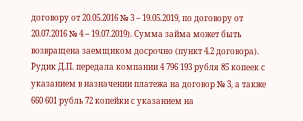договору от 20.05.2016 № 3 – 19.05.2019, по договору от 20.07.2016 № 4 – 19.07.2019). Сумма займа может быть возвращена заемщиком досрочно (пункт 4.2 договора). Рудик Д.П. передала компании 4 796 193 рубля 85 копеек с указанием в назначении платежа на договор № 3, а также 660 601 рубль 72 копейки с указанием на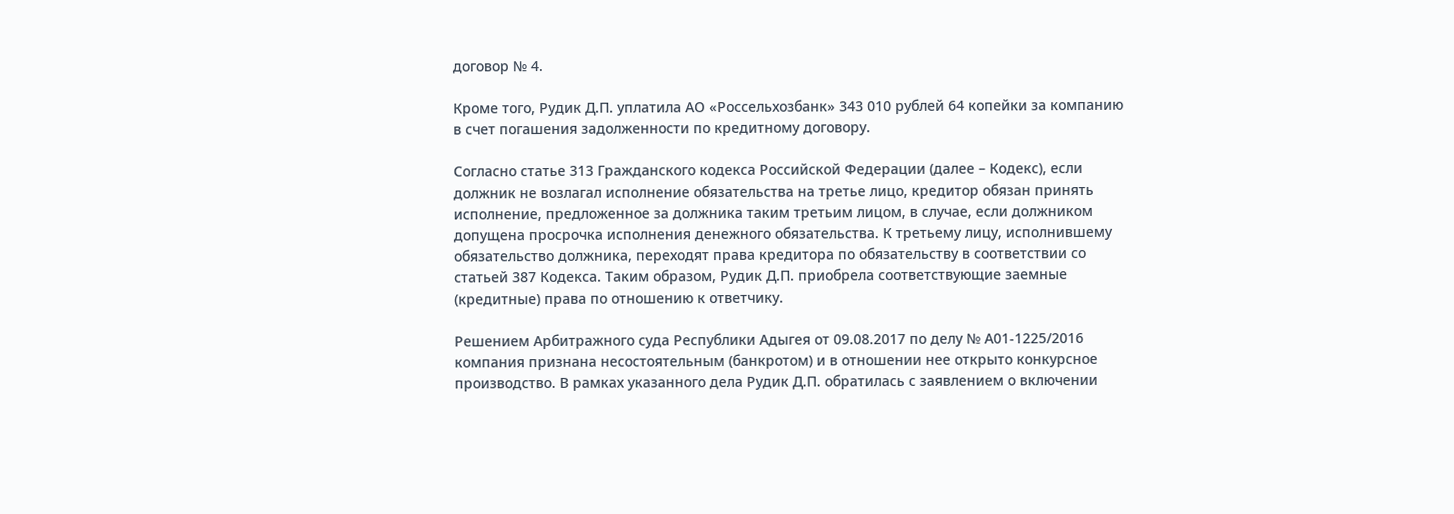договор № 4.

Кроме того, Рудик Д.П. уплатила АО «Россельхозбанк» 343 010 рублей 64 копейки за компанию в счет погашения задолженности по кредитному договору.

Согласно статье 313 Гражданского кодекса Российской Федерации (далее – Кодекс), если должник не возлагал исполнение обязательства на третье лицо, кредитор обязан принять исполнение, предложенное за должника таким третьим лицом, в случае, если должником допущена просрочка исполнения денежного обязательства. К третьему лицу, исполнившему обязательство должника, переходят права кредитора по обязательству в соответствии со статьей 387 Кодекса. Таким образом, Рудик Д.П. приобрела соответствующие заемные (кредитные) права по отношению к ответчику.

Решением Арбитражного суда Республики Адыгея от 09.08.2017 по делу № А01-1225/2016 компания признана несостоятельным (банкротом) и в отношении нее открыто конкурсное производство. В рамках указанного дела Рудик Д.П. обратилась с заявлением о включении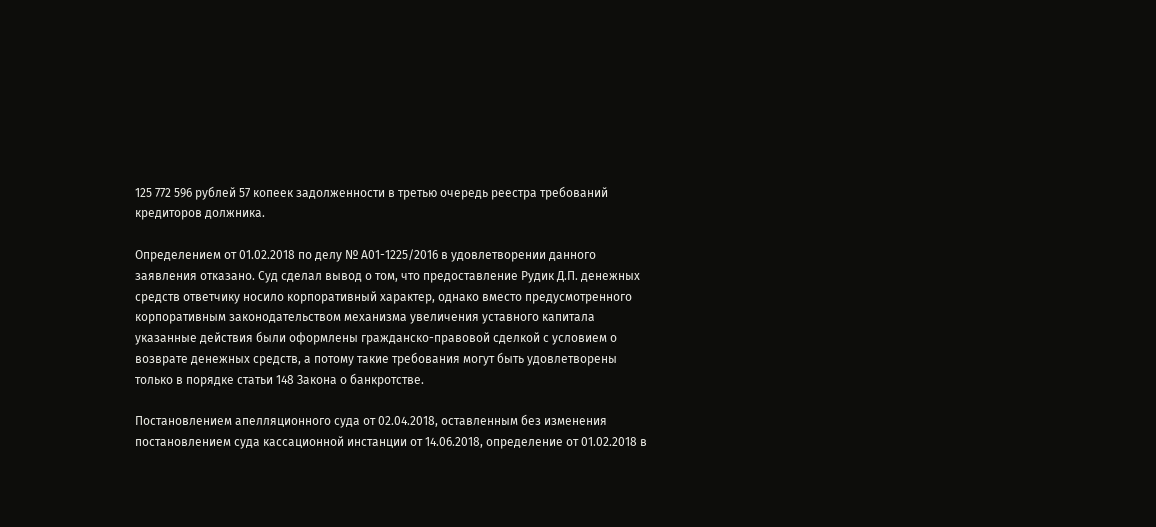125 772 596 рублей 57 копеек задолженности в третью очередь реестра требований кредиторов должника.

Определением от 01.02.2018 по делу № А01-1225/2016 в удовлетворении данного заявления отказано. Суд сделал вывод о том, что предоставление Рудик Д.П. денежных средств ответчику носило корпоративный характер, однако вместо предусмотренного корпоративным законодательством механизма увеличения уставного капитала указанные действия были оформлены гражданско-правовой сделкой с условием о возврате денежных средств, а потому такие требования могут быть удовлетворены только в порядке статьи 148 Закона о банкротстве.

Постановлением апелляционного суда от 02.04.2018, оставленным без изменения постановлением суда кассационной инстанции от 14.06.2018, определение от 01.02.2018 в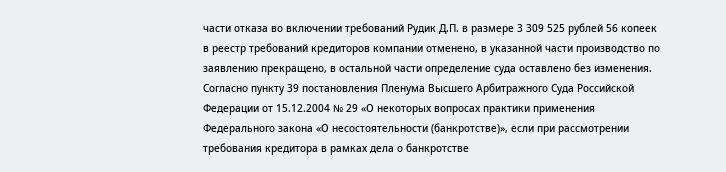части отказа во включении требований Рудик Д.П. в размере 3 309 525 рублей 56 копеек в реестр требований кредиторов компании отменено, в указанной части производство по заявлению прекращено, в остальной части определение суда оставлено без изменения. Согласно пункту 39 постановления Пленума Высшего Арбитражного Суда Российской Федерации от 15.12.2004 № 29 «О некоторых вопросах практики применения Федерального закона «О несостоятельности (банкротстве)», если при рассмотрении требования кредитора в рамках дела о банкротстве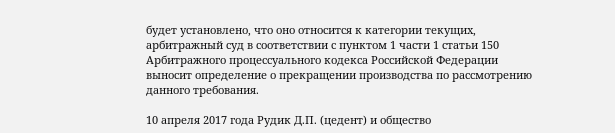будет установлено, что оно относится к категории текущих, арбитражный суд в соответствии с пунктом 1 части 1 статьи 150 Арбитражного процессуального кодекса Российской Федерации выносит определение о прекращении производства по рассмотрению данного требования.

10 апреля 2017 года Рудик Д.П. (цедент) и общество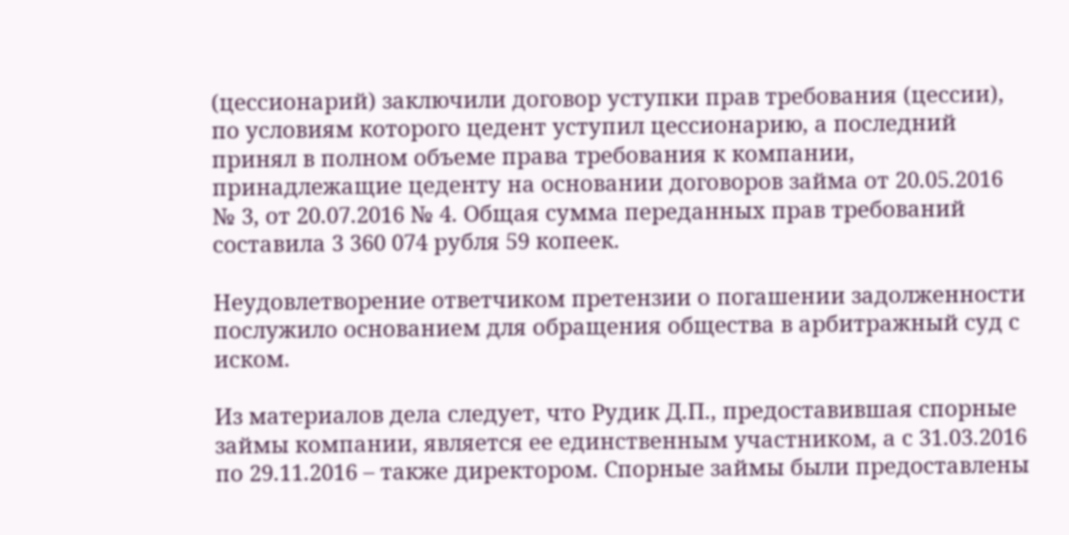(цессионарий) заключили договор уступки прав требования (цессии), по условиям которого цедент уступил цессионарию, а последний принял в полном объеме права требования к компании, принадлежащие цеденту на основании договоров займа от 20.05.2016 № 3, от 20.07.2016 № 4. Общая сумма переданных прав требований составила 3 360 074 рубля 59 копеек.

Неудовлетворение ответчиком претензии о погашении задолженности послужило основанием для обращения общества в арбитражный суд с иском.

Из материалов дела следует, что Рудик Д.П., предоставившая спорные займы компании, является ее единственным участником, а с 31.03.2016 по 29.11.2016 – также директором. Спорные займы были предоставлены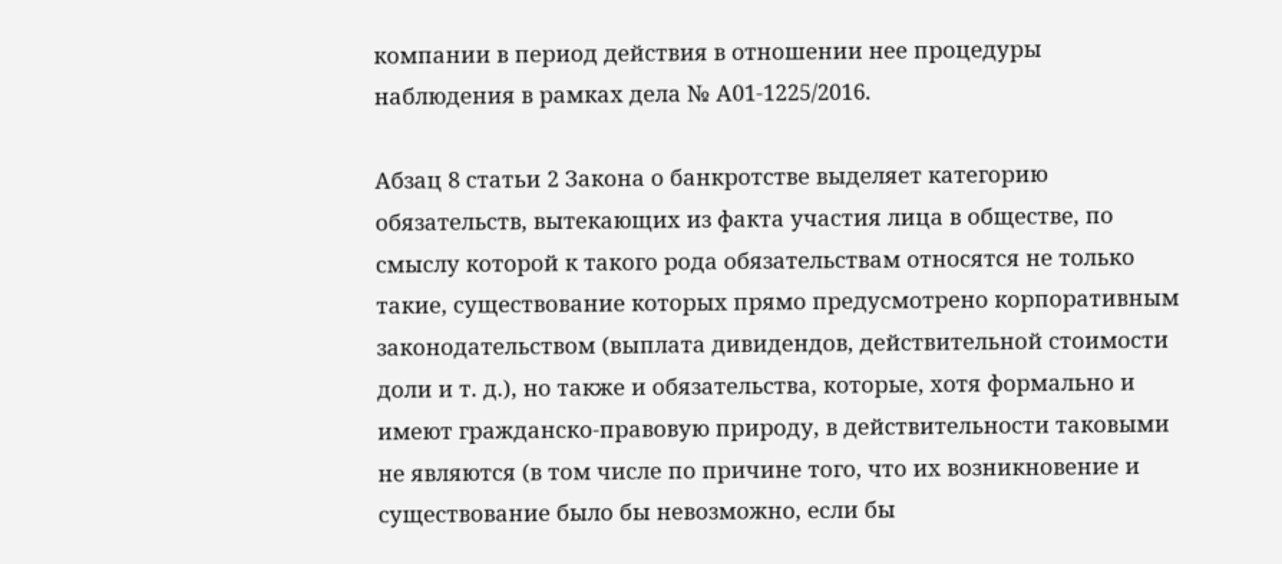компании в период действия в отношении нее процедуры наблюдения в рамках дела № А01-1225/2016.

Абзац 8 статьи 2 Закона о банкротстве выделяет категорию обязательств, вытекающих из факта участия лица в обществе, по смыслу которой к такого рода обязательствам относятся не только такие, существование которых прямо предусмотрено корпоративным законодательством (выплата дивидендов, действительной стоимости доли и т. д.), но также и обязательства, которые, хотя формально и имеют гражданско-правовую природу, в действительности таковыми не являются (в том числе по причине того, что их возникновение и существование было бы невозможно, если бы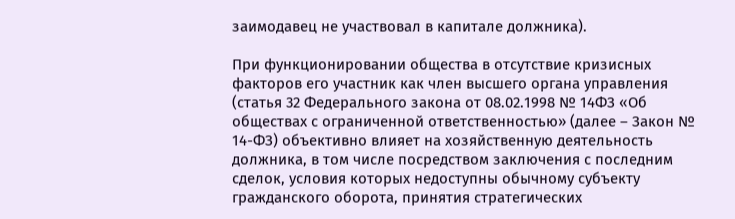заимодавец не участвовал в капитале должника).

При функционировании общества в отсутствие кризисных факторов его участник как член высшего органа управления (статья 32 Федерального закона от 08.02.1998 № 14ФЗ «Об обществах с ограниченной ответственностью» (далее – Закон № 14-ФЗ) объективно влияет на хозяйственную деятельность должника, в том числе посредством заключения с последним сделок, условия которых недоступны обычному субъекту гражданского оборота, принятия стратегических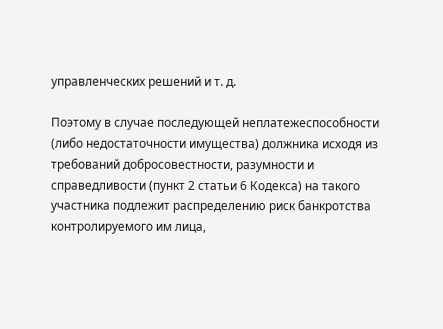управленческих решений и т. д.

Поэтому в случае последующей неплатежеспособности (либо недостаточности имущества) должника исходя из требований добросовестности, разумности и справедливости (пункт 2 статьи 6 Кодекса) на такого участника подлежит распределению риск банкротства контролируемого им лица,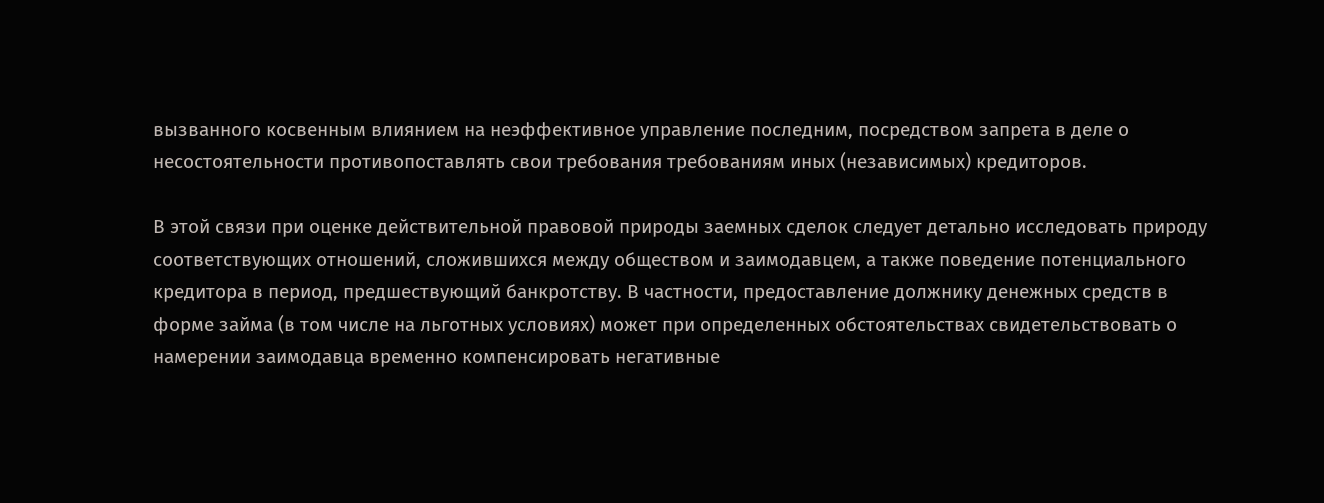вызванного косвенным влиянием на неэффективное управление последним, посредством запрета в деле о несостоятельности противопоставлять свои требования требованиям иных (независимых) кредиторов.

В этой связи при оценке действительной правовой природы заемных сделок следует детально исследовать природу соответствующих отношений, сложившихся между обществом и заимодавцем, а также поведение потенциального кредитора в период, предшествующий банкротству. В частности, предоставление должнику денежных средств в форме займа (в том числе на льготных условиях) может при определенных обстоятельствах свидетельствовать о намерении заимодавца временно компенсировать негативные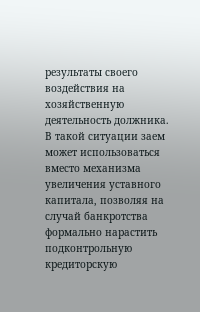результаты своего воздействия на хозяйственную деятельность должника. В такой ситуации заем может использоваться вместо механизма увеличения уставного капитала, позволяя на случай банкротства формально нарастить подконтрольную кредиторскую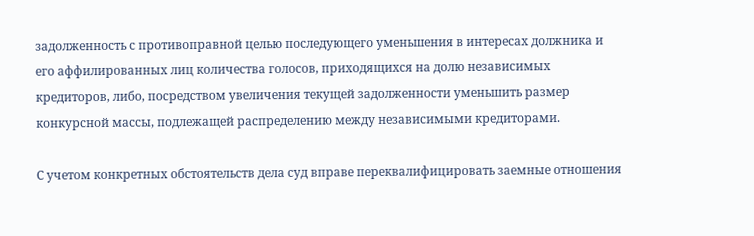задолженность с противоправной целью последующего уменьшения в интересах должника и его аффилированных лиц количества голосов, приходящихся на долю независимых кредиторов, либо, посредством увеличения текущей задолженности уменьшить размер конкурсной массы, подлежащей распределению между независимыми кредиторами.

С учетом конкретных обстоятельств дела суд вправе переквалифицировать заемные отношения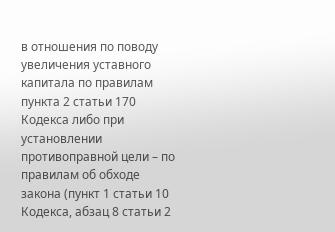в отношения по поводу увеличения уставного капитала по правилам пункта 2 статьи 170 Кодекса либо при установлении противоправной цели – по правилам об обходе закона (пункт 1 статьи 10 Кодекса, абзац 8 статьи 2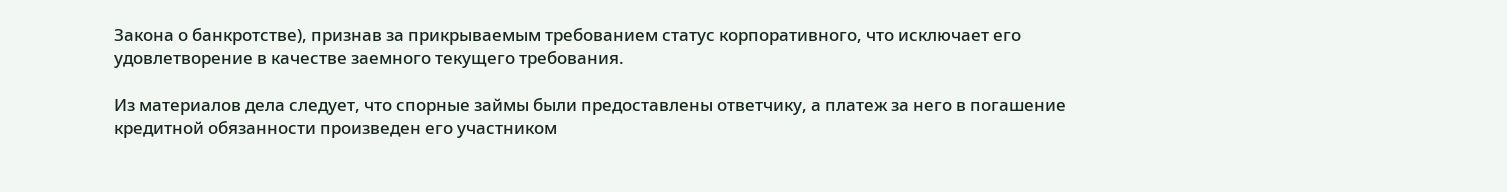Закона о банкротстве), признав за прикрываемым требованием статус корпоративного, что исключает его удовлетворение в качестве заемного текущего требования.

Из материалов дела следует, что спорные займы были предоставлены ответчику, а платеж за него в погашение кредитной обязанности произведен его участником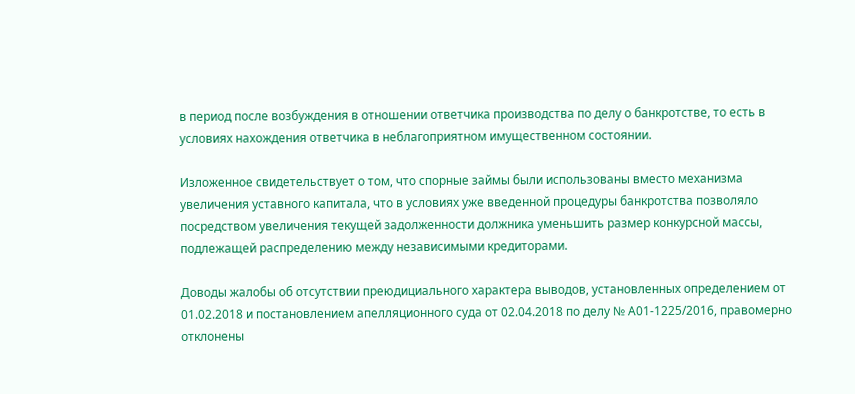в период после возбуждения в отношении ответчика производства по делу о банкротстве, то есть в условиях нахождения ответчика в неблагоприятном имущественном состоянии.

Изложенное свидетельствует о том, что спорные займы были использованы вместо механизма увеличения уставного капитала, что в условиях уже введенной процедуры банкротства позволяло посредством увеличения текущей задолженности должника уменьшить размер конкурсной массы, подлежащей распределению между независимыми кредиторами.

Доводы жалобы об отсутствии преюдициального характера выводов, установленных определением от 01.02.2018 и постановлением апелляционного суда от 02.04.2018 по делу № А01-1225/2016, правомерно отклонены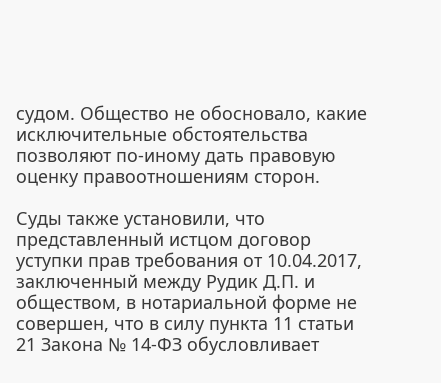судом. Общество не обосновало, какие исключительные обстоятельства позволяют по-иному дать правовую оценку правоотношениям сторон.

Суды также установили, что представленный истцом договор уступки прав требования от 10.04.2017, заключенный между Рудик Д.П. и обществом, в нотариальной форме не совершен, что в силу пункта 11 статьи 21 Закона № 14-ФЗ обусловливает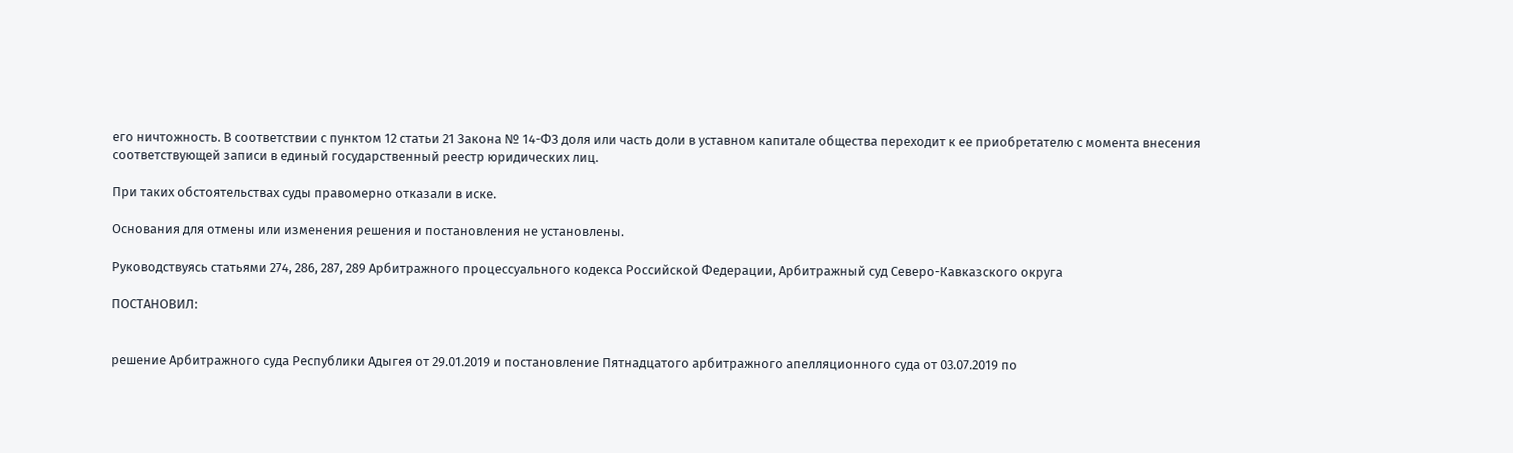его ничтожность. В соответствии с пунктом 12 статьи 21 Закона № 14-ФЗ доля или часть доли в уставном капитале общества переходит к ее приобретателю с момента внесения соответствующей записи в единый государственный реестр юридических лиц.

При таких обстоятельствах суды правомерно отказали в иске.

Основания для отмены или изменения решения и постановления не установлены.

Руководствуясь статьями 274, 286, 287, 289 Арбитражного процессуального кодекса Российской Федерации, Арбитражный суд Северо-Кавказского округа

ПОСТАНОВИЛ:


решение Арбитражного суда Республики Адыгея от 29.01.2019 и постановление Пятнадцатого арбитражного апелляционного суда от 03.07.2019 по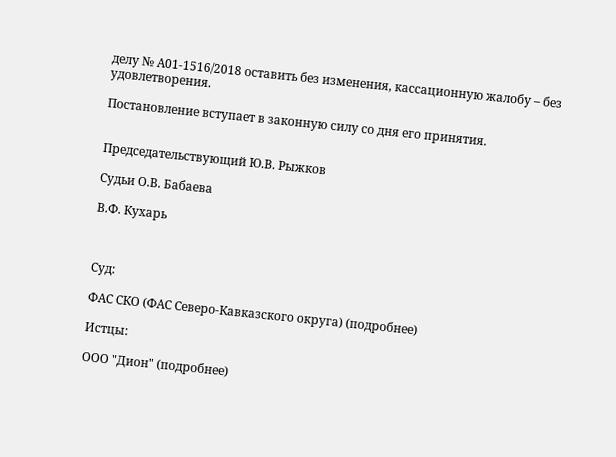делу № А01-1516/2018 оставить без изменения, кассационную жалобу – без удовлетворения.

Постановление вступает в законную силу со дня его принятия.


Председательствующий Ю.В. Рыжков

Судьи О.В. Бабаева

В.Ф. Кухарь



Суд:

ФАС СКО (ФАС Северо-Кавказского округа) (подробнее)

Истцы:

ООО "Дион" (подробнее)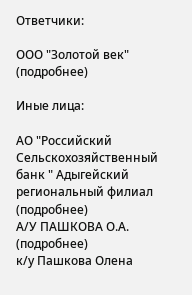Ответчики:

ООО "Золотой век" (подробнее)

Иные лица:

АО "Российский Сельскохозяйственный банк " Адыгейский региональный филиал (подробнее)
А/У ПАШКОВА О.А. (подробнее)
к/у Пашкова Олена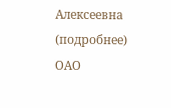Алексеевна (подробнее)
ОАО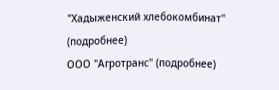"Хадыженский хлебокомбинат" (подробнее)
ООО "Агротранс" (подробнее)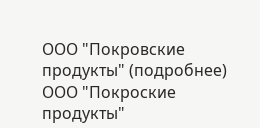ООО "Покровские продукты" (подробнее)
ООО "Покроские продукты"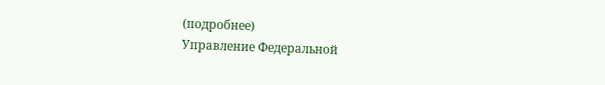(подробнее)
Управление Федеральной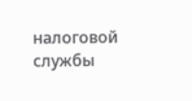налоговой службы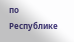по Республике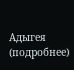Адыгея (подробнее)